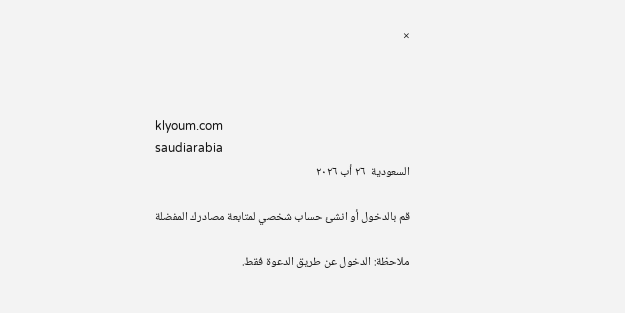×



klyoum.com
saudiarabia
السعودية  ٢٦ أب ٢٠٢٦

قم بالدخول أو انشئ حساب شخصي لمتابعة مصادرك المفضلة

ملاحظة: الدخول عن طريق الدعوة فقط.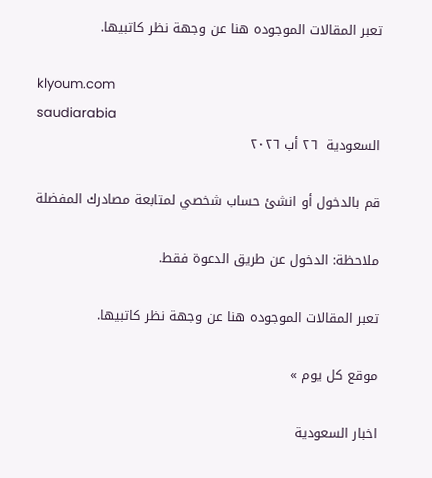تعبر المقالات الموجوده هنا عن وجهة نظر كاتبيها.

klyoum.com
saudiarabia
السعودية  ٢٦ أب ٢٠٢٦

قم بالدخول أو انشئ حساب شخصي لمتابعة مصادرك المفضلة

ملاحظة: الدخول عن طريق الدعوة فقط.

تعبر المقالات الموجوده هنا عن وجهة نظر كاتبيها.

موقع كل يوم »

اخبار السعودية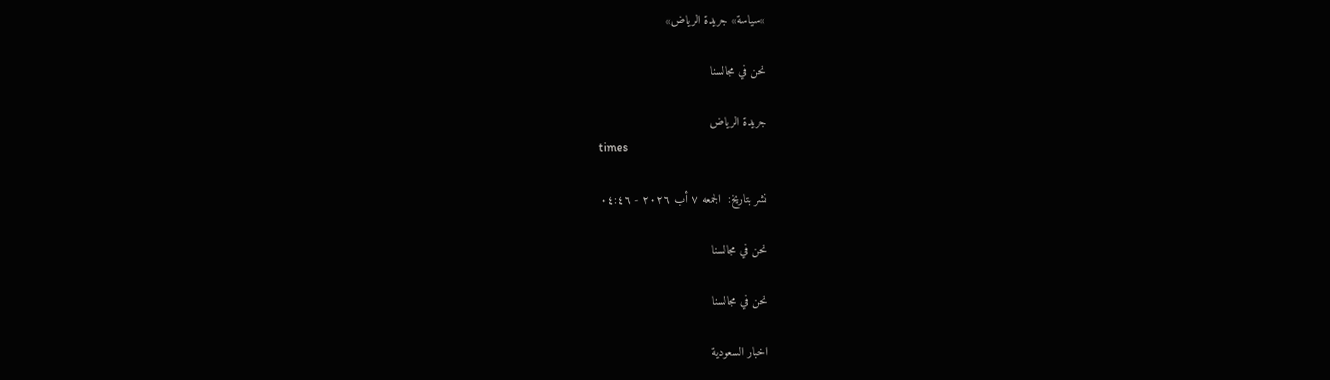»سياسة» جريدة الرياض»

نحن في مجالسنا

جريدة الرياض
times

نشر بتاريخ:  الجمعه ٧ أب ٢٠٢٦ - ٠٤:٤٦

نحن في مجالسنا

نحن في مجالسنا

اخبار السعودية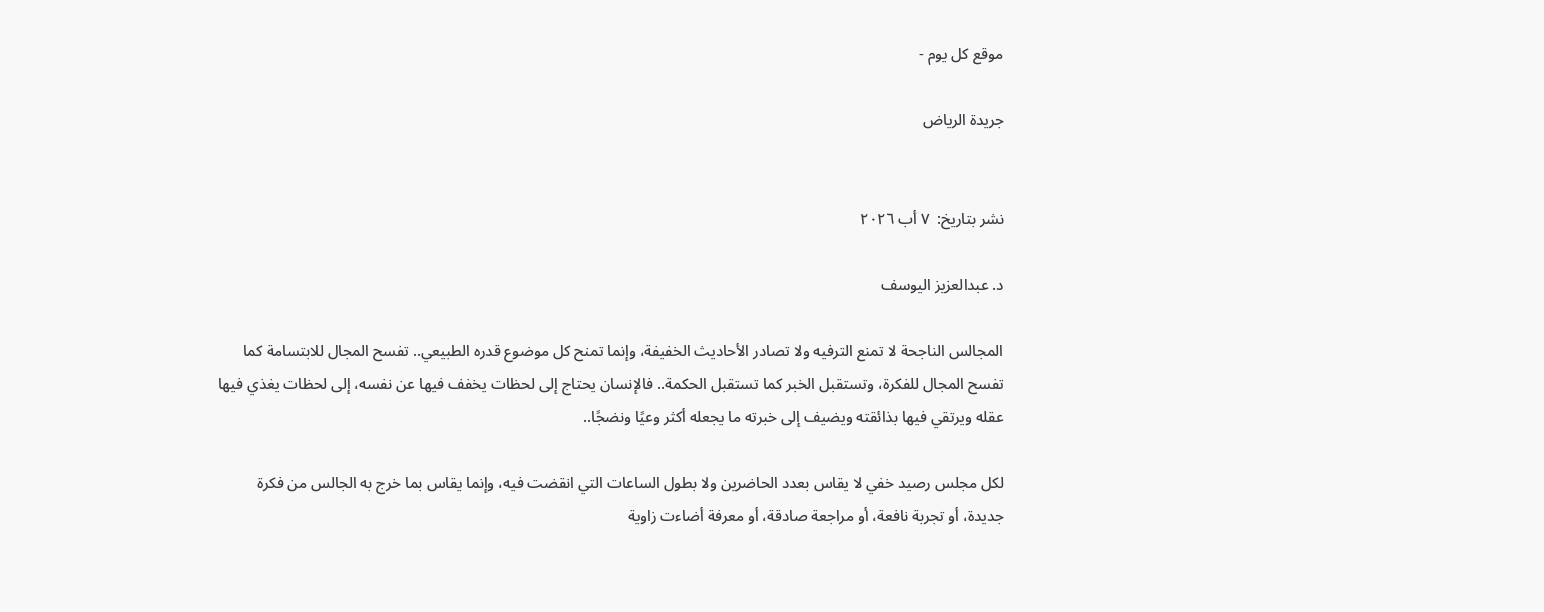موقع كل يوم -

جريدة الرياض


نشر بتاريخ:  ٧ أب ٢٠٢٦

د. عبدالعزيز اليوسف

المجالس الناجحة لا تمنع الترفيه ولا تصادر الأحاديث الخفيفة، وإنما تمنح كل موضوع قدره الطبيعي.. تفسح المجال للابتسامة كما تفسح المجال للفكرة، وتستقبل الخبر كما تستقبل الحكمة.. فالإنسان يحتاج إلى لحظات يخفف فيها عن نفسه، إلى لحظات يغذي فيها عقله ويرتقي فيها بذائقته ويضيف إلى خبرته ما يجعله أكثر وعيًا ونضجًا..

لكل مجلس رصيد خفي لا يقاس بعدد الحاضرين ولا بطول الساعات التي انقضت فيه، وإنما يقاس بما خرج به الجالس من فكرة جديدة، أو تجربة نافعة، أو مراجعة صادقة، أو معرفة أضاءت زاوية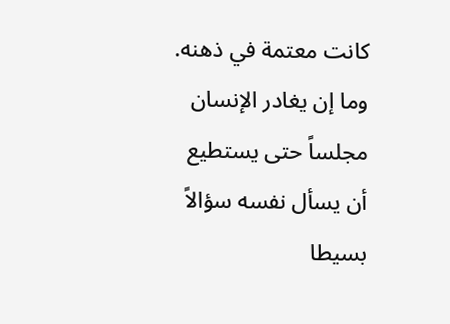كانت معتمة في ذهنه. وما إن يغادر الإنسان مجلساً حتى يستطيع أن يسأل نفسه سؤالاً بسيطا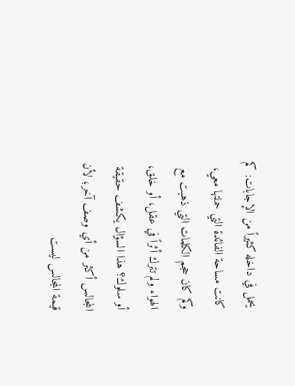يحمل في داخله كثيراً من الإجابات: كم كانت مساحة الفائدة التي حملتها معي، وكم كان حجم الكلمات التي ذهبت مع الهواء ولم تترك أثراً في عقل، أو خلق، أو سلوك؟ هذا السؤال يكشف حقيقة المجالس أكثر من أي وصف آخر؛ لأن قيمة المجالس ليست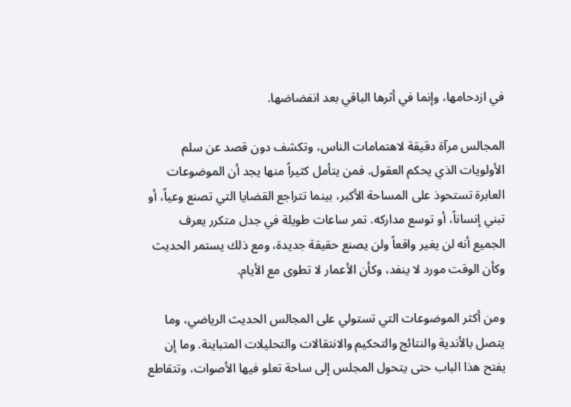في ازدحامها، وإنما في أثرها الباقي بعد انفضاضها.

المجالس مرآة دقيقة لاهتمامات الناس، وتكشف دون قصد عن سلم الأولويات الذي يحكم العقول. فمن يتأمل كثيراً منها يجد أن الموضوعات العابرة تستحوذ على المساحة الأكبر، بينما تتراجع القضايا التي تصنع وعياً، أو تبني إنساناً، أو توسع مداركه. تمر ساعات طويلة في جدل متكرر يعرف الجميع أنه لن يغير واقعاً ولن يصنع حقيقة جديدة، ومع ذلك يستمر الحديث وكأن الوقت مورد لا ينفد، وكأن الأعمار لا تطوى مع الأيام.

ومن أكثر الموضوعات التي تستولي على المجالس الحديث الرياضي، وما يتصل بالأندية والنتائج والتحكيم والانتقالات والتحليلات المتباينة. وما إن يفتح هذا الباب حتى يتحول المجلس إلى ساحة تعلو فيها الأصوات، وتتقاطع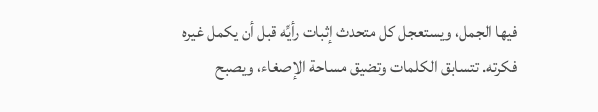فيها الجمل، ويستعجل كل متحدث إثبات رأيِّه قبل أن يكمل غيره فكرته. تتسابق الكلمات وتضيق مساحة الإصغاء، ويصبح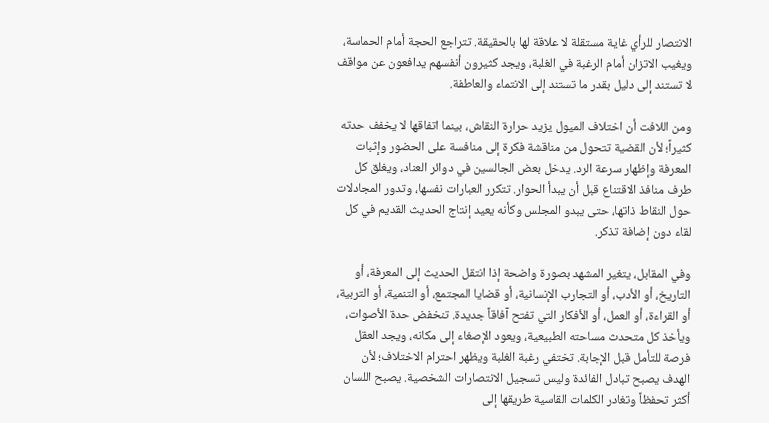الانتصار للرأي غاية مستقلة لا علاقة لها بالحقيقة. تتراجع الحجة أمام الحماسة، ويغيب الاتزان أمام الرغبة في الغلبة، ويجد كثيرون أنفسهم يدافعون عن مواقف لا تستند إلى دليل بقدر ما تستند إلى الانتماء والعاطفة.

ومن اللافت أن اختلاف الميول يزيد حرارة النقاش، بينما اتفاقها لا يخفف حدته كثيراً؛ لأن القضية تتحول من مناقشة فكرة إلى منافسة على الحضور وإثبات المعرفة وإظهار سرعة الرد. يدخل بعض الجالسين في دوائر العناد، ويغلق كل طرف منافذ الاقتناع قبل أن يبدأ الحوار. تتكرر العبارات نفسها، وتدور المجادلات حول النقاط ذاتها، حتى يبدو المجلس وكأنه يعيد إنتاج الحديث القديم في كل لقاء دون إضافة تذكر.

وفي المقابل، يتغير المشهد بصورة واضحة إذا انتقل الحديث إلى المعرفة، أو التاريخ، أو الأدب، أو التجارب الإنسانية، أو قضايا المجتمع، أو التنمية، أو التربية، أو القراءة، أو العمل، أو الأفكار التي تفتح آفاقاً جديدة. تنخفض حدة الأصوات، ويأخذ كل متحدث مساحته الطبيعية، ويعود الإصغاء إلى مكانه، ويجد العقل فرصة للتأمل قبل الإجابة. تختفي رغبة الغلبة ويظهر احترام الاختلاف؛ لأن الهدف يصبح تبادل الفائدة وليس تسجيل الانتصارات الشخصية. يصبح اللسان أكثر تحفظاً وتغادر الكلمات القاسية طريقها إلى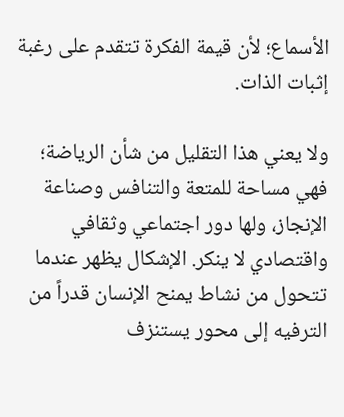الأسماع؛ لأن قيمة الفكرة تتقدم على رغبة إثبات الذات.

ولا يعني هذا التقليل من شأن الرياضة؛ فهي مساحة للمتعة والتنافس وصناعة الإنجاز، ولها دور اجتماعي وثقافي واقتصادي لا ينكر. الإشكال يظهر عندما تتحول من نشاط يمنح الإنسان قدراً من الترفيه إلى محور يستنزف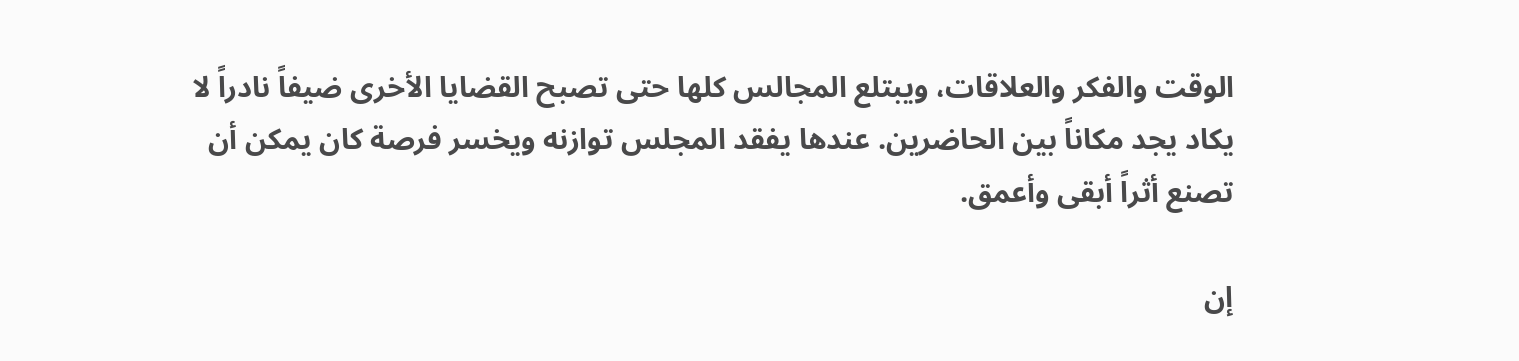الوقت والفكر والعلاقات، ويبتلع المجالس كلها حتى تصبح القضايا الأخرى ضيفاً نادراً لا يكاد يجد مكاناً بين الحاضرين. عندها يفقد المجلس توازنه ويخسر فرصة كان يمكن أن تصنع أثراً أبقى وأعمق.

إن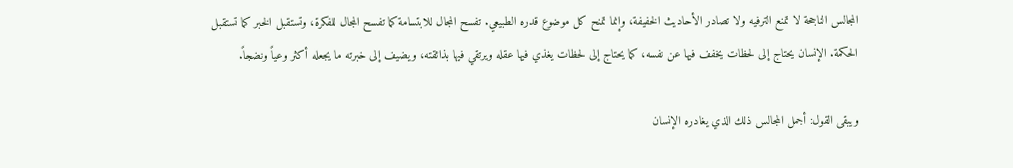المجالس الناجحة لا تمنع الترفيه ولا تصادر الأحاديث الخفيفة، وإنما تمنح كل موضوع قدره الطبيعي. تفسح المجال للابتسامة كما تفسح المجال للفكرة، وتستقبل الخبر كما تستقبل الحكمة. الإنسان يحتاج إلى لحظات يخفف فيها عن نفسه، كما يحتاج إلى لحظات يغذي فيها عقله ويرتقي فيها بذائقته، ويضيف إلى خبرته ما يجعله أكثر وعياً ونضجاً.

ويبقى القول: أجمل المجالس ذلك الذي يغادره الإنسان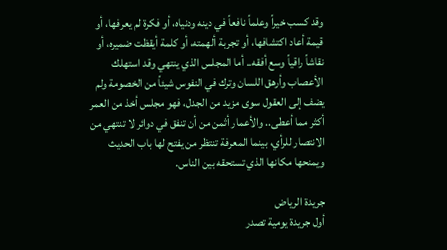وقد كسب خيراً وعلماً نافعاً في دينه ودنياه، أو فكرة لم يعرفها، أو قيمة أعاد اكتشافها، أو تجربة ألهمته، أو كلمة أيقظت ضميره، أو نقاشاً راقياً وسع أفقه.. أما المجلس الذي ينتهي وقد استهلك الأعصاب وأرهق اللسان وترك في النفوس شيئاً من الخصومة ولم يضف إلى العقول سوى مزيد من الجدل، فهو مجلس أخذ من العمر أكثر مما أعطى.. والأعمار أثمن من أن تنفق في دوائر لا تنتهي من الانتصار للرأي، بينما المعرفة تنتظر من يفتح لها باب الحديث ويمنحها مكانها الذي تستحقه بين الناس.

جريدة الرياض
أول جريدة يومية تصدر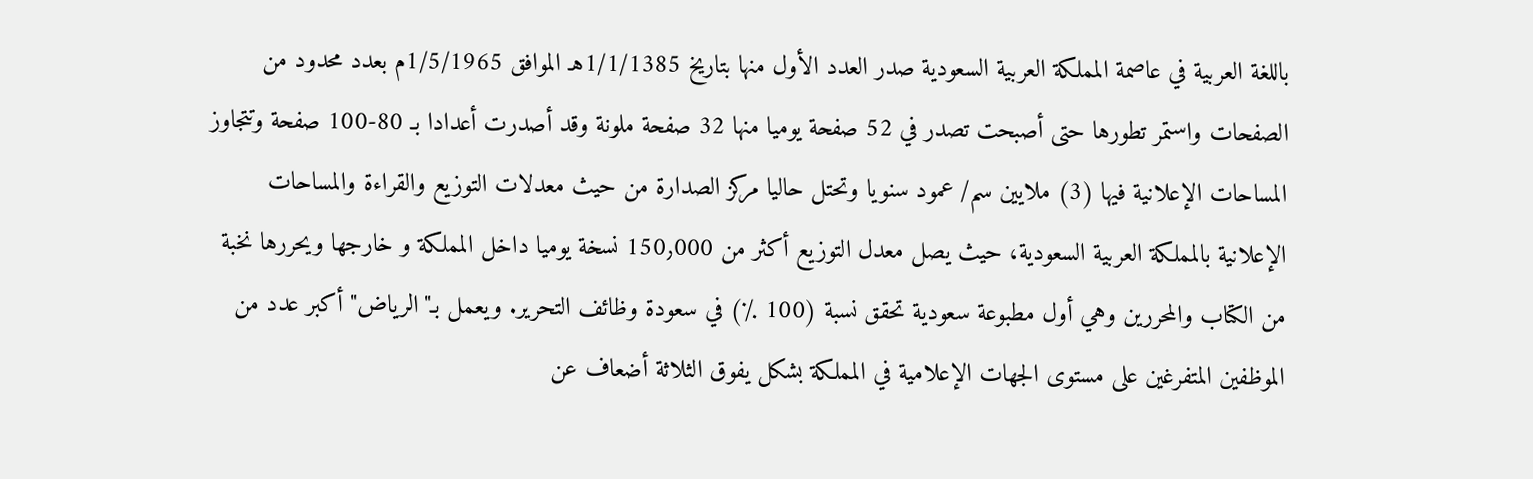باللغة العربية في عاصمة المملكة العربية السعودية صدر العدد الأول منها بتاريخ 1/1/1385هـ الموافق 1/5/1965م بعدد محدود من الصفحات واستمر تطورها حتى أصبحت تصدر في 52 صفحة يوميا منها 32 صفحة ملونة وقد أصدرت أعدادا بـ 80-100 صفحة وتتجاوز المساحات الإعلانية فيها (3) ملايين سم/ عمود سنويا وتحتل حاليا مركز الصدارة من حيث معدلات التوزيع والقراءة والمساحات الإعلانية بالمملكة العربية السعودية، حيث يصل معدل التوزيع أكثر من 150٫000 نسخة يوميا داخل المملكة و خارجها ويحررها نخبة من الكتاب والمحررين وهي أول مطبوعة سعودية تحقق نسبة (100 ٪) في سعودة وظائف التحرير. ويعمل بـ"الرياض" أكبر عدد من الموظفين المتفرغين على مستوى الجهات الإعلامية في المملكة بشكل يفوق الثلاثة أضعاف عن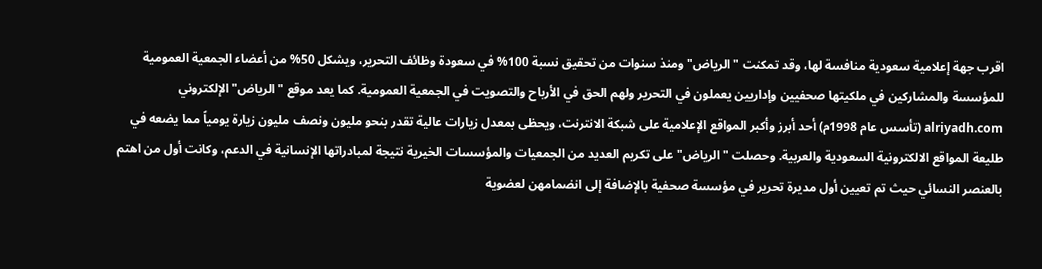اقرب جهة إعلامية سعودية منافسة لها، وقد تمكنت "الرياض" ومنذ سنوات من تحقيق نسبة 100% في سعودة وظائف التحرير، ويشكل 50% من أعضاء الجمعية العمومية للمؤسسة والمشاركين في ملكيتها صحفيين وإداريين يعملون في التحرير ولهم الحق في الأرباح والتصويت في الجمعية العمومية. كما يعد موقع "الرياض" الإلكتروني alriyadh.com (تأسس عام 1998م) أحد أبرز وأكبر المواقع الإعلامية على شبكة الانترنت، ويحظى بمعدل زيارات عالية تقدر بنحو مليون ونصف مليون زيارة يومياً مما يضعه في طليعة المواقع الالكترونية السعودية والعربية. وحصلت "الرياض" على تكريم العديد من الجمعيات والمؤسسات الخيرية نتيجة لمبادراتها الإنسانية في الدعم، وكانت أول من اهتم بالعنصر النسائي حيث تم تعيين أول مديرة تحرير في مؤسسة صحفية بالإضافة إلى انضمامهن لعضوية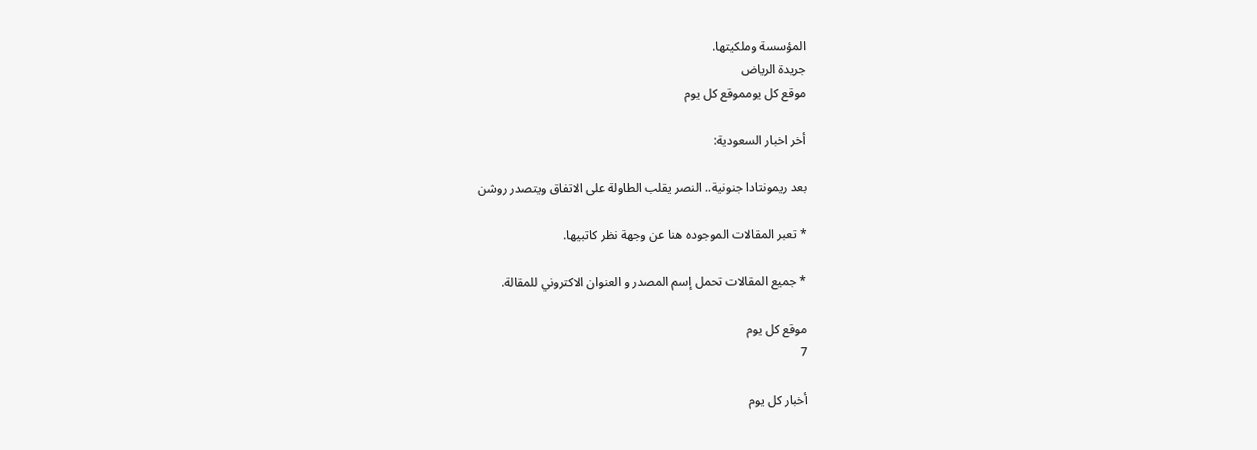المؤسسة وملكيتها.
جريدة الرياض
موقع كل يومموقع كل يوم

أخر اخبار السعودية:

بعد ريمونتادا جنونية.. النصر يقلب الطاولة على الاتفاق ويتصدر روشن

* تعبر المقالات الموجوده هنا عن وجهة نظر كاتبيها.

* جميع المقالات تحمل إسم المصدر و العنوان الاكتروني للمقالة.

موقع كل يوم
7

أخبار كل يوم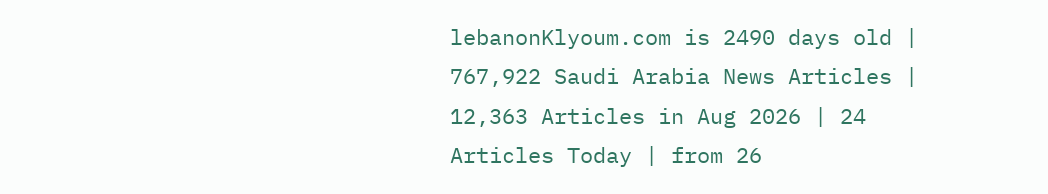lebanonKlyoum.com is 2490 days old | 767,922 Saudi Arabia News Articles | 12,363 Articles in Aug 2026 | 24 Articles Today | from 26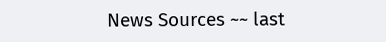News Sources ~~ last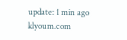update: 1 min ago
klyoum.com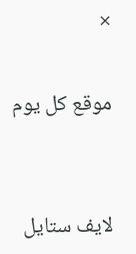×

موقع كل يوم


لايف ستايل